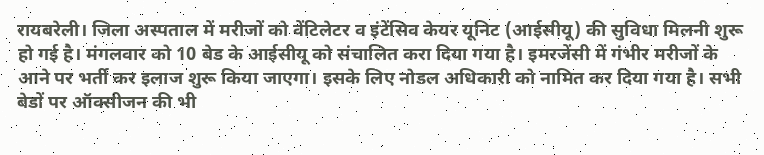रायबरेली। जिला अस्पताल में मरीजों को वेंटिलेटर व इंटेंसिव केयर यूनिट (आईसीयू) की सुविधा मिलनी शुरू हो गई है। मंगलवार को 10 बेड के आईसीयू को संचालित करा दिया गया है। इमरजेंसी में गंभीर मरीजों के आने पर भर्ती कर इलाज शुरू किया जाएगा। इसके लिए नोडल अधिकारी को नामित कर दिया गया है। सभी बेडों पर ऑक्सीजन की भी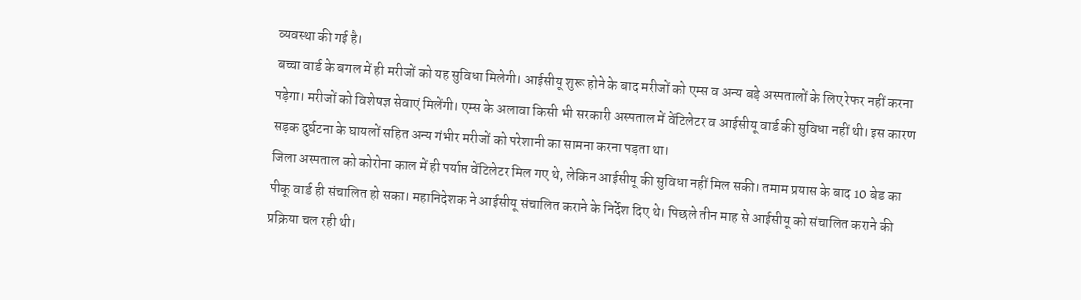व्यवस्था की गई है।
बच्चा वार्ड के बगल में ही मरीजों को यह सुविधा मिलेगी। आईसीयू शुरू होने के बाद मरीजों को एम्स व अन्य बड़े अस्पतालों के लिए रेफर नहीं करना पड़ेगा। मरीजों को विशेषज्ञ सेवाएं मिलेंगी। एम्स के अलावा किसी भी सरकारी अस्पताल में वेंटिलेटर व आईसीयू वार्ड की सुविधा नहीं थी। इस कारण सड़क दुर्घटना के घायलों सहित अन्य गंभीर मरीजों को परेशानी का सामना करना पड़ता था।
जिला अस्पताल को कोरोना काल में ही पर्याप्त वेंटिलेटर मिल गए थे, लेकिन आईसीयू की सुविधा नहीं मिल सकी। तमाम प्रयास के बाद 10 बेड का पीकू वार्ड ही संचालित हो सका। महानिदेशक ने आईसीयू संचालित कराने के निर्देश दिए थे। पिछले तीन माह से आईसीयू को संचालित कराने की प्रक्रिया चल रही थी।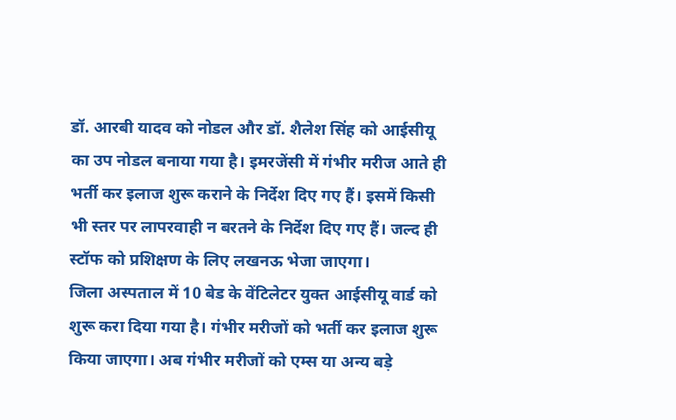डॉ. आरबी यादव को नोडल और डॉ. शैलेश सिंह को आईसीयू का उप नोडल बनाया गया है। इमरजेंसी में गंभीर मरीज आते ही भर्ती कर इलाज शुरू कराने के निर्देश दिए गए हैं। इसमें किसी भी स्तर पर लापरवाही न बरतने के निर्देश दिए गए हैं। जल्द ही स्टॉफ को प्रशिक्षण के लिए लखनऊ भेजा जाएगा।
जिला अस्पताल में 10 बेड के वेंटिलेटर युक्त आईसीयू वार्ड को शुरू करा दिया गया है। गंभीर मरीजों को भर्ती कर इलाज शुरू किया जाएगा। अब गंभीर मरीजों को एम्स या अन्य बड़े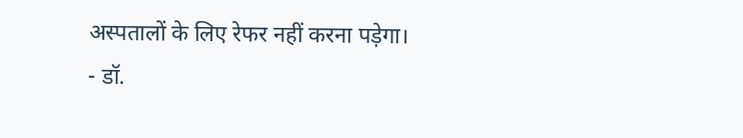अस्पतालों के लिए रेफर नहीं करना पड़ेगा।
- डॉ.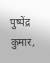पुष्पेंद्र कुमार,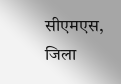सीएमएस, जिला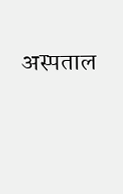अस्पताल